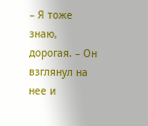– Я тоже знаю, дорогая. – Он взглянул на нее и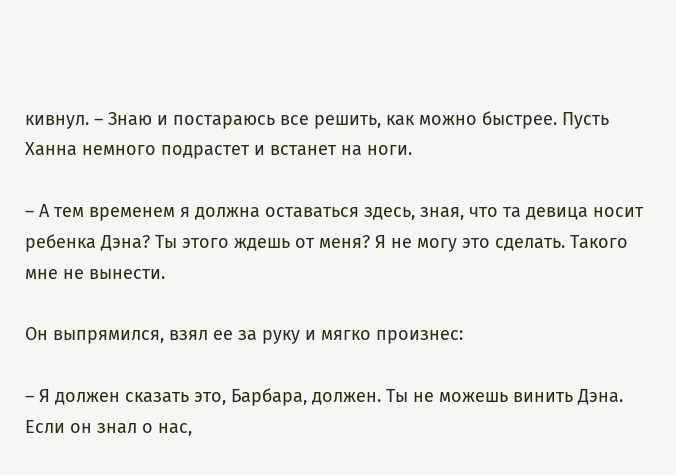кивнул. – Знаю и постараюсь все решить, как можно быстрее. Пусть Ханна немного подрастет и встанет на ноги.

– А тем временем я должна оставаться здесь, зная, что та девица носит ребенка Дэна? Ты этого ждешь от меня? Я не могу это сделать. Такого мне не вынести.

Он выпрямился, взял ее за руку и мягко произнес:

– Я должен сказать это, Барбара, должен. Ты не можешь винить Дэна. Если он знал о нас,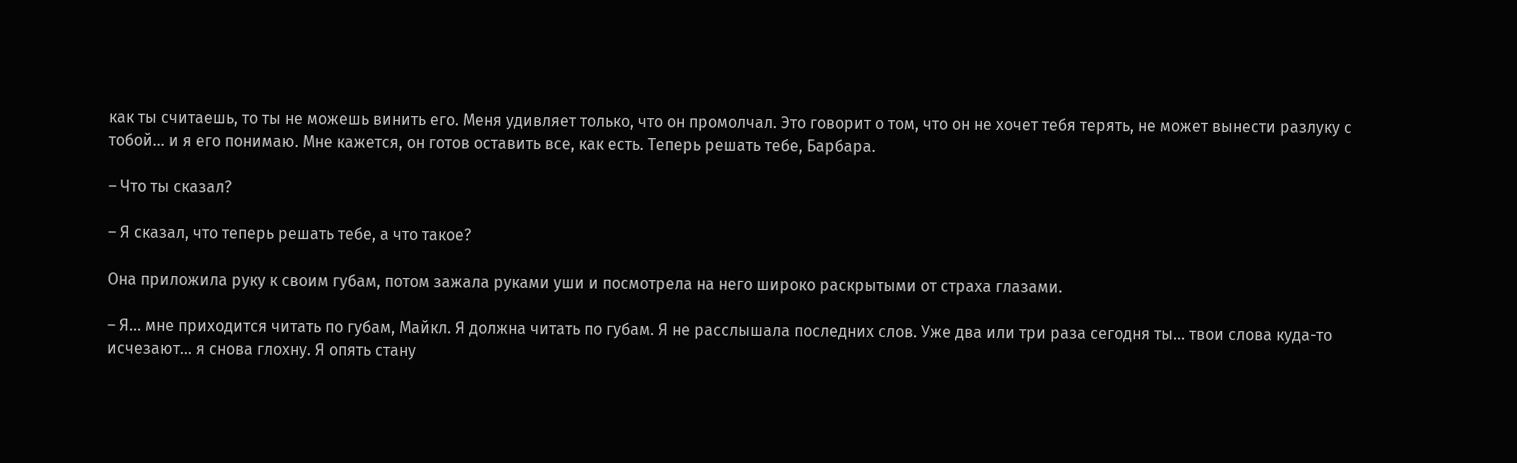как ты считаешь, то ты не можешь винить его. Меня удивляет только, что он промолчал. Это говорит о том, что он не хочет тебя терять, не может вынести разлуку с тобой… и я его понимаю. Мне кажется, он готов оставить все, как есть. Теперь решать тебе, Барбара.

– Что ты сказал?

– Я сказал, что теперь решать тебе, а что такое?

Она приложила руку к своим губам, потом зажала руками уши и посмотрела на него широко раскрытыми от страха глазами.

– Я… мне приходится читать по губам, Майкл. Я должна читать по губам. Я не расслышала последних слов. Уже два или три раза сегодня ты… твои слова куда-то исчезают… я снова глохну. Я опять стану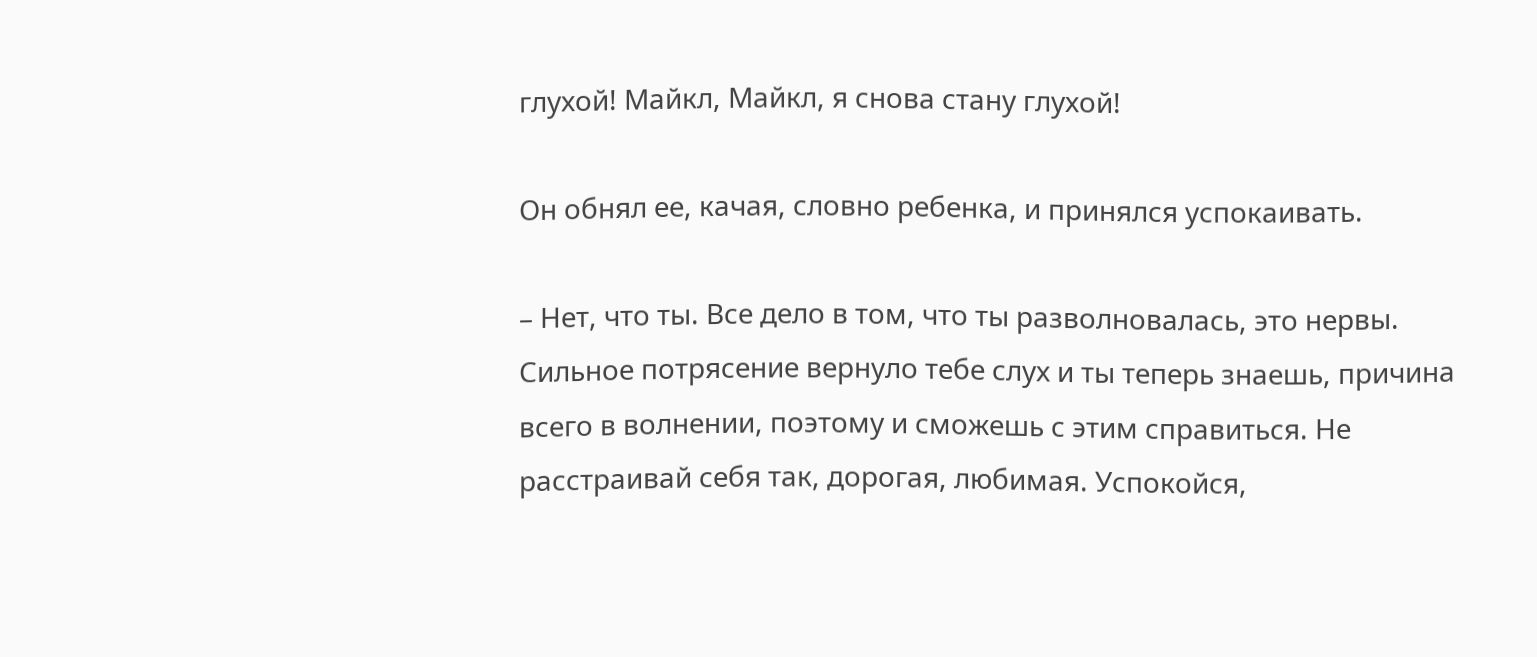глухой! Майкл, Майкл, я снова стану глухой!

Он обнял ее, качая, словно ребенка, и принялся успокаивать.

– Нет, что ты. Все дело в том, что ты разволновалась, это нервы. Сильное потрясение вернуло тебе слух и ты теперь знаешь, причина всего в волнении, поэтому и сможешь с этим справиться. Не расстраивай себя так, дорогая, любимая. Успокойся,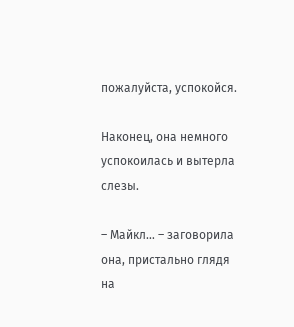пожалуйста, успокойся.

Наконец, она немного успокоилась и вытерла слезы.

– Майкл… – заговорила она, пристально глядя на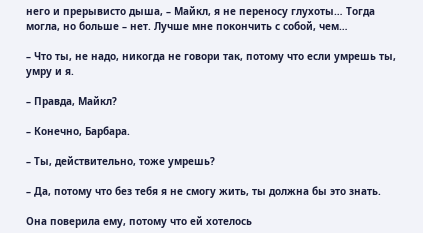него и прерывисто дыша, – Майкл, я не переносу глухоты… Тогда могла, но больше – нет. Лучше мне покончить с собой, чем…

– Что ты, не надо, никогда не говори так, потому что если умрешь ты, умру и я.

– Правда, Майкл?

– Конечно, Барбара.

– Ты, действительно, тоже умрешь?

– Да, потому что без тебя я не смогу жить, ты должна бы это знать.

Она поверила ему, потому что ей хотелось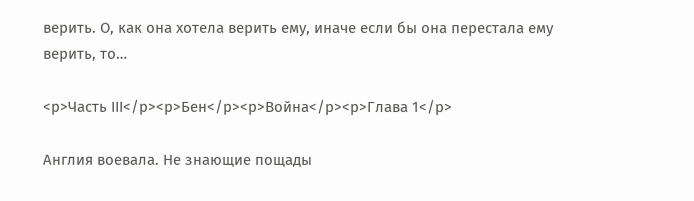верить. О, как она хотела верить ему, иначе если бы она перестала ему верить, то…

<p>Часть III</p><p>Бен</p><p>Война</p><p>Глава 1</p>

Англия воевала. Не знающие пощады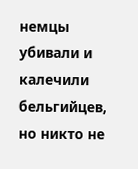немцы убивали и калечили бельгийцев, но никто не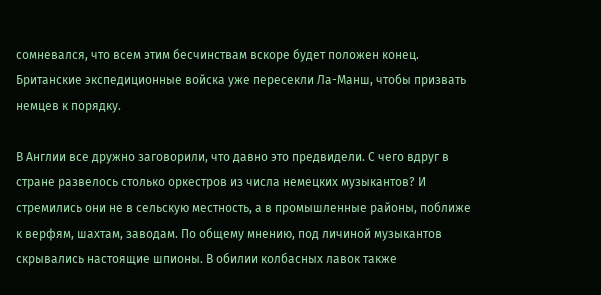сомневался, что всем этим бесчинствам вскоре будет положен конец. Британские экспедиционные войска уже пересекли Ла-Манш, чтобы призвать немцев к порядку.

В Англии все дружно заговорили, что давно это предвидели. С чего вдруг в стране развелось столько оркестров из числа немецких музыкантов? И стремились они не в сельскую местность, а в промышленные районы, поближе к верфям, шахтам, заводам. По общему мнению, под личиной музыкантов скрывались настоящие шпионы. В обилии колбасных лавок также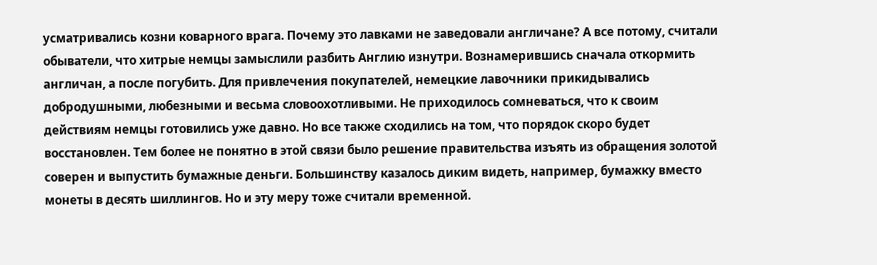усматривались козни коварного врага. Почему это лавками не заведовали англичане? А все потому, считали обыватели, что хитрые немцы замыслили разбить Англию изнутри. Вознамерившись сначала откормить англичан, а после погубить. Для привлечения покупателей, немецкие лавочники прикидывались добродушными, любезными и весьма словоохотливыми. Не приходилось сомневаться, что к своим действиям немцы готовились уже давно. Но все также сходились на том, что порядок скоро будет восстановлен. Тем более не понятно в этой связи было решение правительства изъять из обращения золотой соверен и выпустить бумажные деньги. Большинству казалось диким видеть, например, бумажку вместо монеты в десять шиллингов. Но и эту меру тоже считали временной.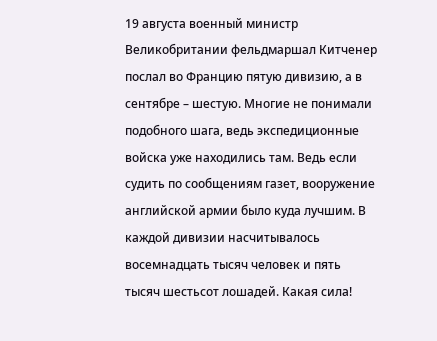19 августа военный министр Великобритании фельдмаршал Китченер послал во Францию пятую дивизию, а в сентябре – шестую. Многие не понимали подобного шага, ведь экспедиционные войска уже находились там. Ведь если судить по сообщениям газет, вооружение английской армии было куда лучшим. В каждой дивизии насчитывалось восемнадцать тысяч человек и пять тысяч шестьсот лошадей. Какая сила!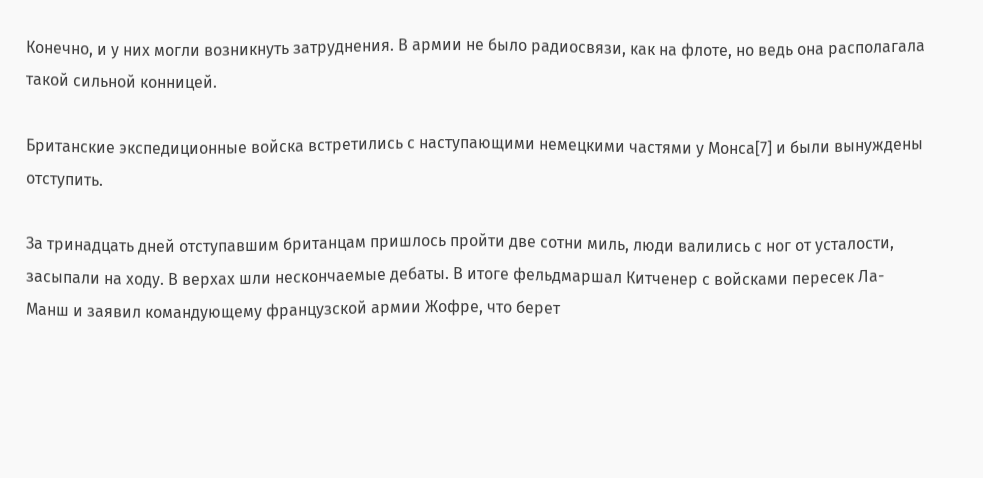Конечно, и у них могли возникнуть затруднения. В армии не было радиосвязи, как на флоте, но ведь она располагала такой сильной конницей.

Британские экспедиционные войска встретились с наступающими немецкими частями у Монса[7] и были вынуждены отступить.

За тринадцать дней отступавшим британцам пришлось пройти две сотни миль, люди валились с ног от усталости, засыпали на ходу. В верхах шли нескончаемые дебаты. В итоге фельдмаршал Китченер с войсками пересек Ла-Манш и заявил командующему французской армии Жофре, что берет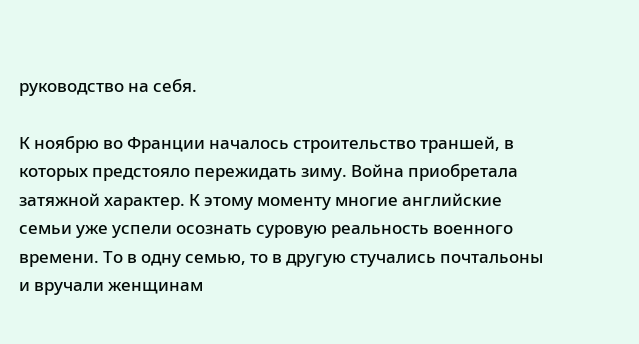руководство на себя.

К ноябрю во Франции началось строительство траншей, в которых предстояло пережидать зиму. Война приобретала затяжной характер. К этому моменту многие английские семьи уже успели осознать суровую реальность военного времени. То в одну семью, то в другую стучались почтальоны и вручали женщинам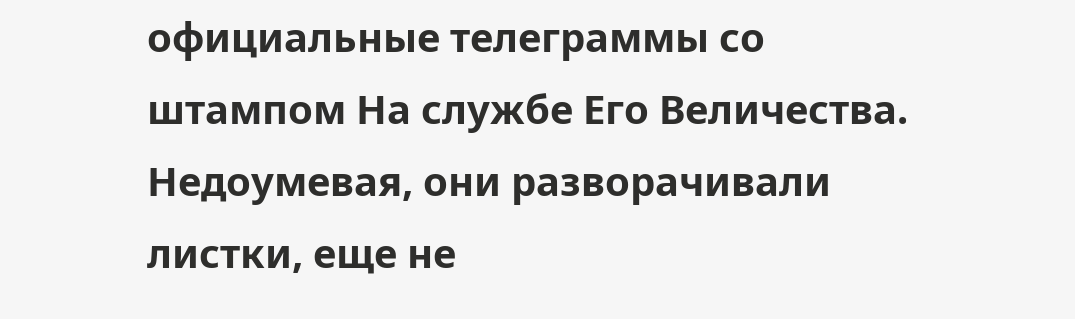официальные телеграммы со штампом На службе Его Величества. Недоумевая, они разворачивали листки, еще не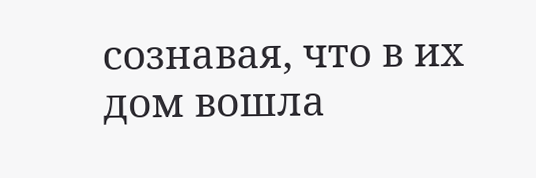сознавая, что в их дом вошла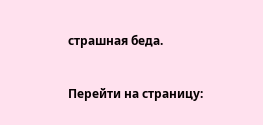страшная беда.

Перейти на страницу: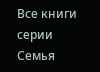Все книги серии Семья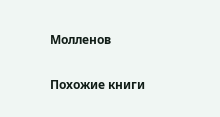Молленов

Похожие книги